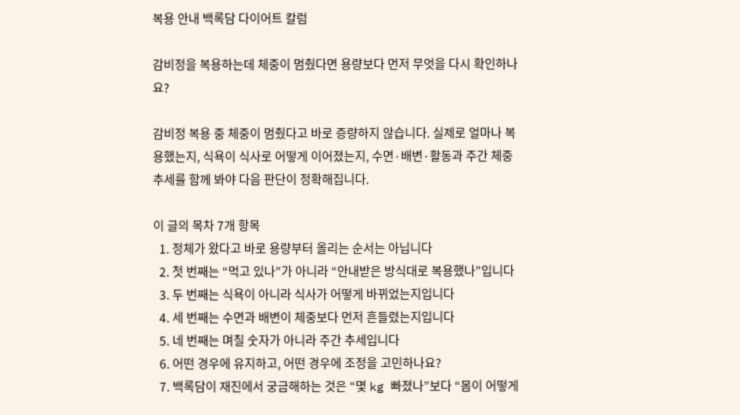복용 안내 백록담 다이어트 칼럼

감비정을 복용하는데 체중이 멈췄다면 용량보다 먼저 무엇을 다시 확인하나요?

감비정 복용 중 체중이 멈췄다고 바로 증량하지 않습니다. 실제로 얼마나 복용했는지, 식욕이 식사로 어떻게 이어졌는지, 수면·배변·활동과 주간 체중 추세를 함께 봐야 다음 판단이 정확해집니다.

이 글의 목차 7개 항목
  1. 정체가 왔다고 바로 용량부터 올리는 순서는 아닙니다
  2. 첫 번째는 “먹고 있나”가 아니라 “안내받은 방식대로 복용했나”입니다
  3. 두 번째는 식욕이 아니라 식사가 어떻게 바뀌었는지입니다
  4. 세 번째는 수면과 배변이 체중보다 먼저 흔들렸는지입니다
  5. 네 번째는 며칠 숫자가 아니라 주간 추세입니다
  6. 어떤 경우에 유지하고, 어떤 경우에 조정을 고민하나요?
  7. 백록담이 재진에서 궁금해하는 것은 “몇 kg 빠졌나”보다 “몸이 어떻게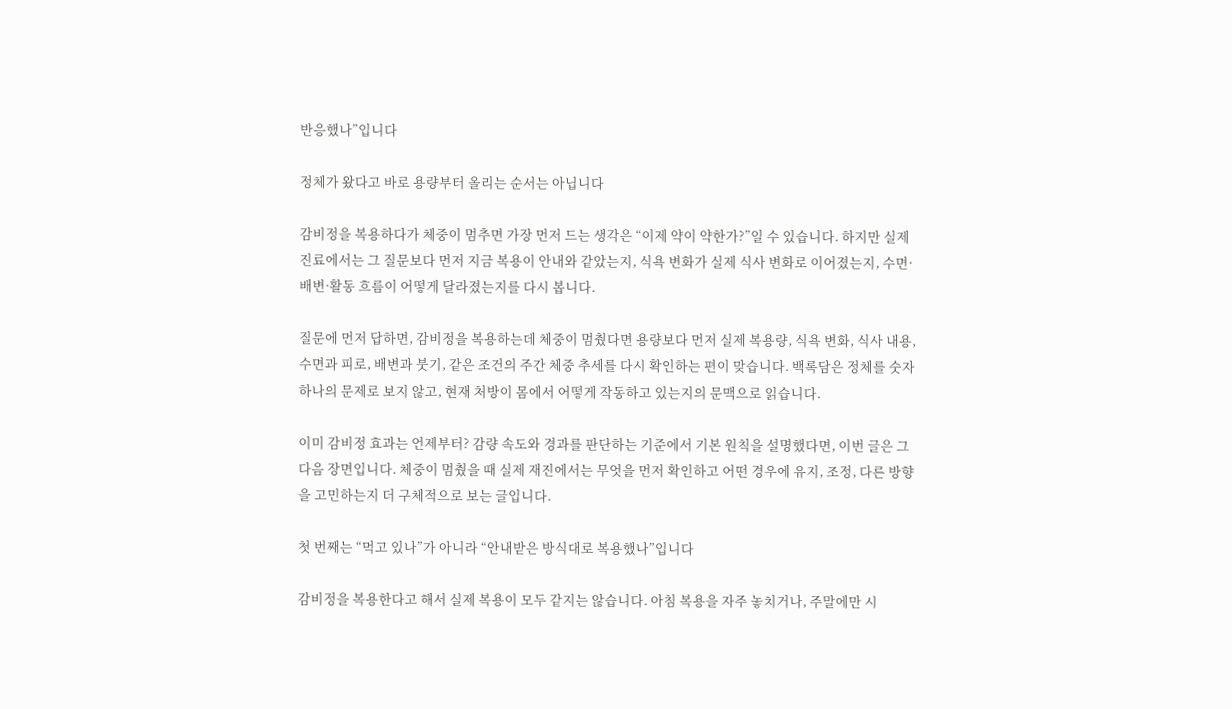반응했나”입니다

정체가 왔다고 바로 용량부터 올리는 순서는 아닙니다

감비정을 복용하다가 체중이 멈추면 가장 먼저 드는 생각은 “이제 약이 약한가?”일 수 있습니다. 하지만 실제 진료에서는 그 질문보다 먼저 지금 복용이 안내와 같았는지, 식욕 변화가 실제 식사 변화로 이어졌는지, 수면·배변·활동 흐름이 어떻게 달라졌는지를 다시 봅니다.

질문에 먼저 답하면, 감비정을 복용하는데 체중이 멈췄다면 용량보다 먼저 실제 복용량, 식욕 변화, 식사 내용, 수면과 피로, 배변과 붓기, 같은 조건의 주간 체중 추세를 다시 확인하는 편이 맞습니다. 백록담은 정체를 숫자 하나의 문제로 보지 않고, 현재 처방이 몸에서 어떻게 작동하고 있는지의 문맥으로 읽습니다.

이미 감비정 효과는 언제부터? 감량 속도와 경과를 판단하는 기준에서 기본 원칙을 설명했다면, 이번 글은 그다음 장면입니다. 체중이 멈췄을 때 실제 재진에서는 무엇을 먼저 확인하고 어떤 경우에 유지, 조정, 다른 방향을 고민하는지 더 구체적으로 보는 글입니다.

첫 번째는 “먹고 있나”가 아니라 “안내받은 방식대로 복용했나”입니다

감비정을 복용한다고 해서 실제 복용이 모두 같지는 않습니다. 아침 복용을 자주 놓치거나, 주말에만 시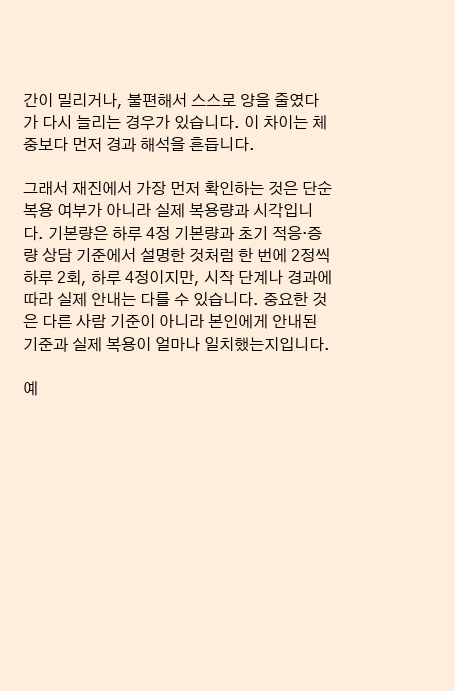간이 밀리거나, 불편해서 스스로 양을 줄였다가 다시 늘리는 경우가 있습니다. 이 차이는 체중보다 먼저 경과 해석을 흔듭니다.

그래서 재진에서 가장 먼저 확인하는 것은 단순 복용 여부가 아니라 실제 복용량과 시각입니다. 기본량은 하루 4정 기본량과 초기 적응·증량 상담 기준에서 설명한 것처럼 한 번에 2정씩 하루 2회, 하루 4정이지만, 시작 단계나 경과에 따라 실제 안내는 다를 수 있습니다. 중요한 것은 다른 사람 기준이 아니라 본인에게 안내된 기준과 실제 복용이 얼마나 일치했는지입니다.

예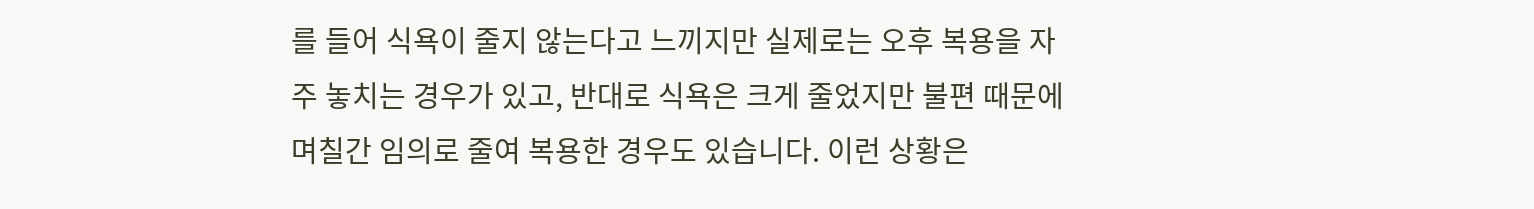를 들어 식욕이 줄지 않는다고 느끼지만 실제로는 오후 복용을 자주 놓치는 경우가 있고, 반대로 식욕은 크게 줄었지만 불편 때문에 며칠간 임의로 줄여 복용한 경우도 있습니다. 이런 상황은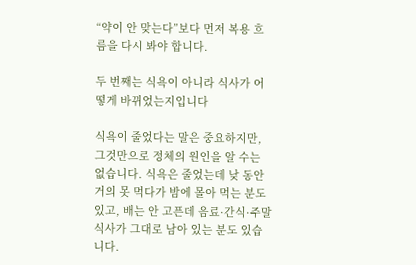“약이 안 맞는다”보다 먼저 복용 흐름을 다시 봐야 합니다.

두 번째는 식욕이 아니라 식사가 어떻게 바뀌었는지입니다

식욕이 줄었다는 말은 중요하지만, 그것만으로 정체의 원인을 알 수는 없습니다. 식욕은 줄었는데 낮 동안 거의 못 먹다가 밤에 몰아 먹는 분도 있고, 배는 안 고픈데 음료·간식·주말 식사가 그대로 남아 있는 분도 있습니다.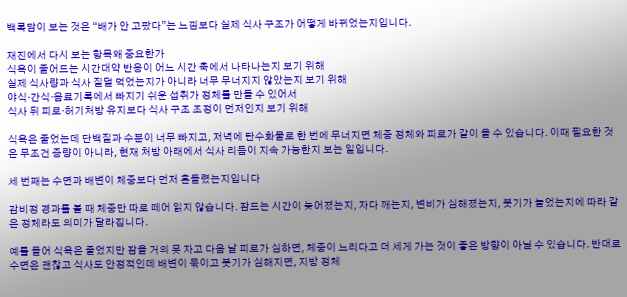백록담이 보는 것은 “배가 안 고팠다”는 느낌보다 실제 식사 구조가 어떻게 바뀌었는지입니다.

재진에서 다시 보는 항목왜 중요한가
식욕이 줄어드는 시간대약 반응이 어느 시간 축에서 나타나는지 보기 위해
실제 식사량과 식사 질덜 먹었는지가 아니라 너무 무너지지 않았는지 보기 위해
야식·간식·음료기록에서 빠지기 쉬운 섭취가 정체를 만들 수 있어서
식사 뒤 피로·허기처방 유지보다 식사 구조 조정이 먼저인지 보기 위해

식욕은 줄었는데 단백질과 수분이 너무 빠지고, 저녁에 탄수화물로 한 번에 무너지면 체중 정체와 피로가 같이 올 수 있습니다. 이때 필요한 것은 무조건 증량이 아니라, 현재 처방 아래에서 식사 리듬이 지속 가능한지 보는 일입니다.

세 번째는 수면과 배변이 체중보다 먼저 흔들렸는지입니다

감비정 경과를 볼 때 체중만 따로 떼어 읽지 않습니다. 잠드는 시간이 늦어졌는지, 자다 깨는지, 변비가 심해졌는지, 붓기가 늘었는지에 따라 같은 정체라도 의미가 달라집니다.

예를 들어 식욕은 줄었지만 잠을 거의 못 자고 다음 날 피로가 심하면, 체중이 느리다고 더 세게 가는 것이 좋은 방향이 아닐 수 있습니다. 반대로 수면은 괜찮고 식사도 안정적인데 배변이 묶이고 붓기가 심해지면, 지방 정체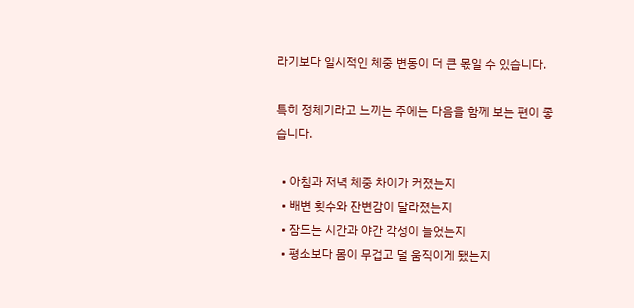라기보다 일시적인 체중 변동이 더 큰 몫일 수 있습니다.

특히 정체기라고 느끼는 주에는 다음을 함께 보는 편이 좋습니다.

  • 아침과 저녁 체중 차이가 커졌는지
  • 배변 횟수와 잔변감이 달라졌는지
  • 잠드는 시간과 야간 각성이 늘었는지
  • 평소보다 몸이 무겁고 덜 움직이게 됐는지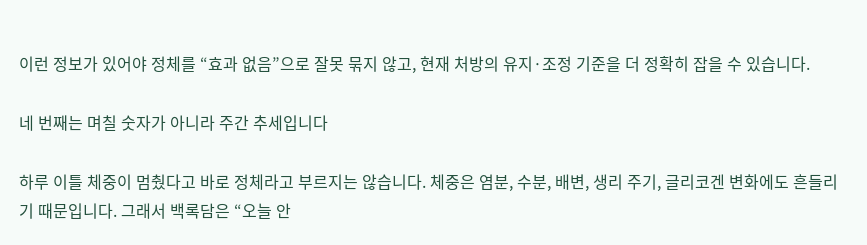이런 정보가 있어야 정체를 “효과 없음”으로 잘못 묶지 않고, 현재 처방의 유지·조정 기준을 더 정확히 잡을 수 있습니다.

네 번째는 며칠 숫자가 아니라 주간 추세입니다

하루 이틀 체중이 멈췄다고 바로 정체라고 부르지는 않습니다. 체중은 염분, 수분, 배변, 생리 주기, 글리코겐 변화에도 흔들리기 때문입니다. 그래서 백록담은 “오늘 안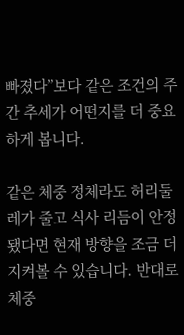빠졌다”보다 같은 조건의 주간 추세가 어떤지를 더 중요하게 봅니다.

같은 체중 정체라도 허리둘레가 줄고 식사 리듬이 안정됐다면 현재 방향을 조금 더 지켜볼 수 있습니다. 반대로 체중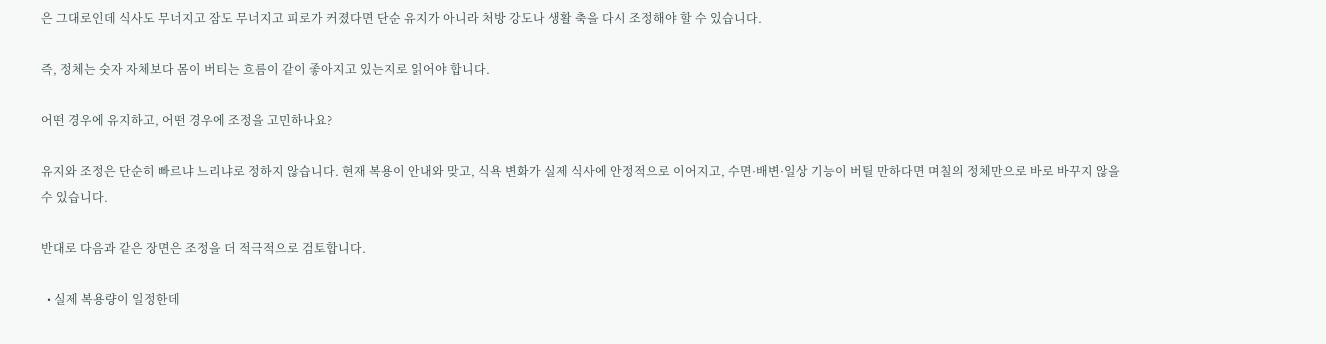은 그대로인데 식사도 무너지고 잠도 무너지고 피로가 커졌다면 단순 유지가 아니라 처방 강도나 생활 축을 다시 조정해야 할 수 있습니다.

즉, 정체는 숫자 자체보다 몸이 버티는 흐름이 같이 좋아지고 있는지로 읽어야 합니다.

어떤 경우에 유지하고, 어떤 경우에 조정을 고민하나요?

유지와 조정은 단순히 빠르냐 느리냐로 정하지 않습니다. 현재 복용이 안내와 맞고, 식욕 변화가 실제 식사에 안정적으로 이어지고, 수면·배변·일상 기능이 버틸 만하다면 며칠의 정체만으로 바로 바꾸지 않을 수 있습니다.

반대로 다음과 같은 장면은 조정을 더 적극적으로 검토합니다.

  • 실제 복용량이 일정한데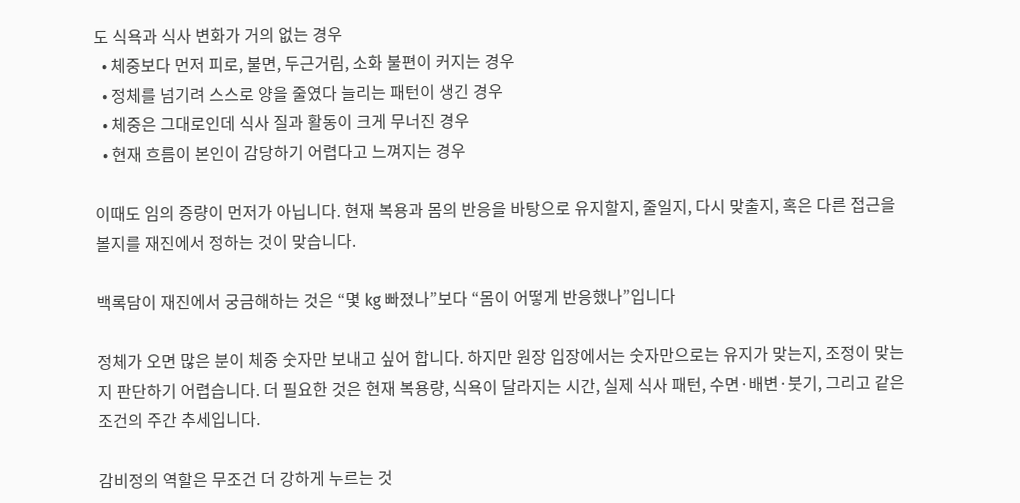도 식욕과 식사 변화가 거의 없는 경우
  • 체중보다 먼저 피로, 불면, 두근거림, 소화 불편이 커지는 경우
  • 정체를 넘기려 스스로 양을 줄였다 늘리는 패턴이 생긴 경우
  • 체중은 그대로인데 식사 질과 활동이 크게 무너진 경우
  • 현재 흐름이 본인이 감당하기 어렵다고 느껴지는 경우

이때도 임의 증량이 먼저가 아닙니다. 현재 복용과 몸의 반응을 바탕으로 유지할지, 줄일지, 다시 맞출지, 혹은 다른 접근을 볼지를 재진에서 정하는 것이 맞습니다.

백록담이 재진에서 궁금해하는 것은 “몇 kg 빠졌나”보다 “몸이 어떻게 반응했나”입니다

정체가 오면 많은 분이 체중 숫자만 보내고 싶어 합니다. 하지만 원장 입장에서는 숫자만으로는 유지가 맞는지, 조정이 맞는지 판단하기 어렵습니다. 더 필요한 것은 현재 복용량, 식욕이 달라지는 시간, 실제 식사 패턴, 수면·배변·붓기, 그리고 같은 조건의 주간 추세입니다.

감비정의 역할은 무조건 더 강하게 누르는 것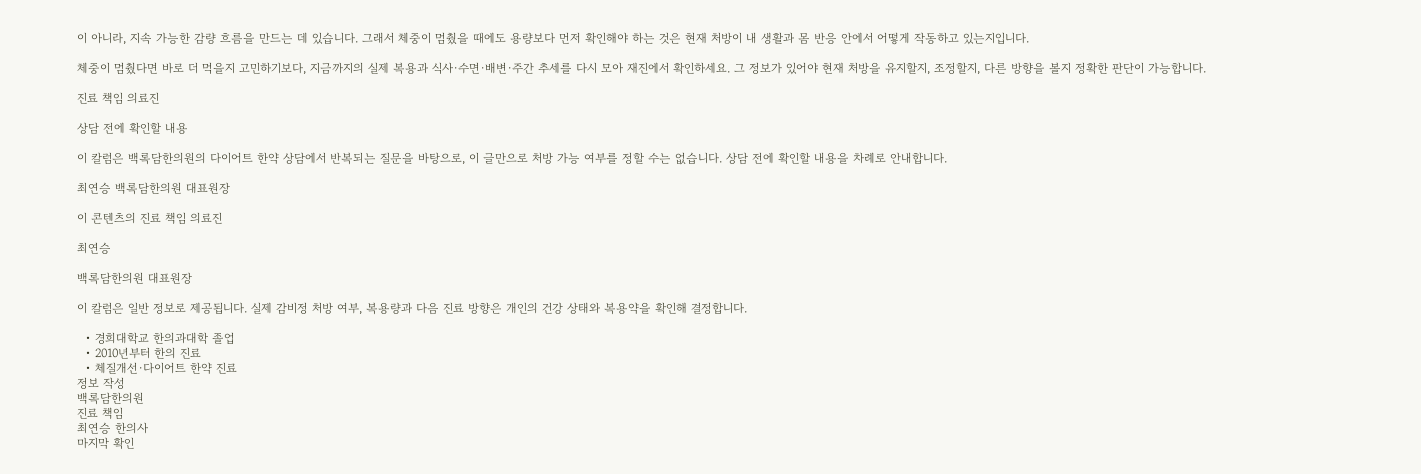이 아니라, 지속 가능한 감량 흐름을 만드는 데 있습니다. 그래서 체중이 멈췄을 때에도 용량보다 먼저 확인해야 하는 것은 현재 처방이 내 생활과 몸 반응 안에서 어떻게 작동하고 있는지입니다.

체중이 멈췄다면 바로 더 먹을지 고민하기보다, 지금까지의 실제 복용과 식사·수면·배변·주간 추세를 다시 모아 재진에서 확인하세요. 그 정보가 있어야 현재 처방을 유지할지, 조정할지, 다른 방향을 볼지 정확한 판단이 가능합니다.

진료 책임 의료진

상담 전에 확인할 내용

이 칼럼은 백록담한의원의 다이어트 한약 상담에서 반복되는 질문을 바탕으로, 이 글만으로 처방 가능 여부를 정할 수는 없습니다. 상담 전에 확인할 내용을 차례로 안내합니다.

최연승 백록담한의원 대표원장

이 콘텐츠의 진료 책임 의료진

최연승

백록담한의원 대표원장

이 칼럼은 일반 정보로 제공됩니다. 실제 감비정 처방 여부, 복용량과 다음 진료 방향은 개인의 건강 상태와 복용약을 확인해 결정합니다.

  • 경희대학교 한의과대학 졸업
  • 2010년부터 한의 진료
  • 체질개선·다이어트 한약 진료
정보 작성
백록담한의원
진료 책임
최연승 한의사
마지막 확인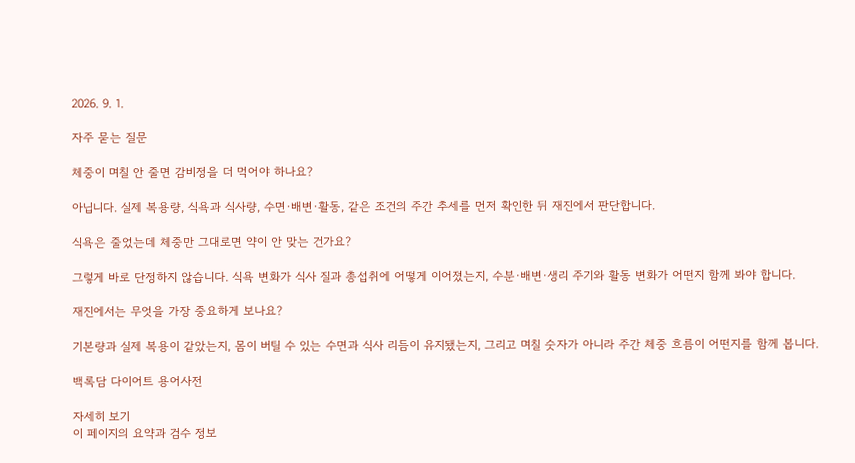2026. 9. 1.

자주 묻는 질문

체중이 며칠 안 줄면 감비정을 더 먹어야 하나요?

아닙니다. 실제 복용량, 식욕과 식사량, 수면·배변·활동, 같은 조건의 주간 추세를 먼저 확인한 뒤 재진에서 판단합니다.

식욕은 줄었는데 체중만 그대로면 약이 안 맞는 건가요?

그렇게 바로 단정하지 않습니다. 식욕 변화가 식사 질과 총섭취에 어떻게 이어졌는지, 수분·배변·생리 주기와 활동 변화가 어떤지 함께 봐야 합니다.

재진에서는 무엇을 가장 중요하게 보나요?

기본량과 실제 복용이 같았는지, 몸이 버틸 수 있는 수면과 식사 리듬이 유지됐는지, 그리고 며칠 숫자가 아니라 주간 체중 흐름이 어떤지를 함께 봅니다.

백록담 다이어트 용어사전

자세히 보기
이 페이지의 요약과 검수 정보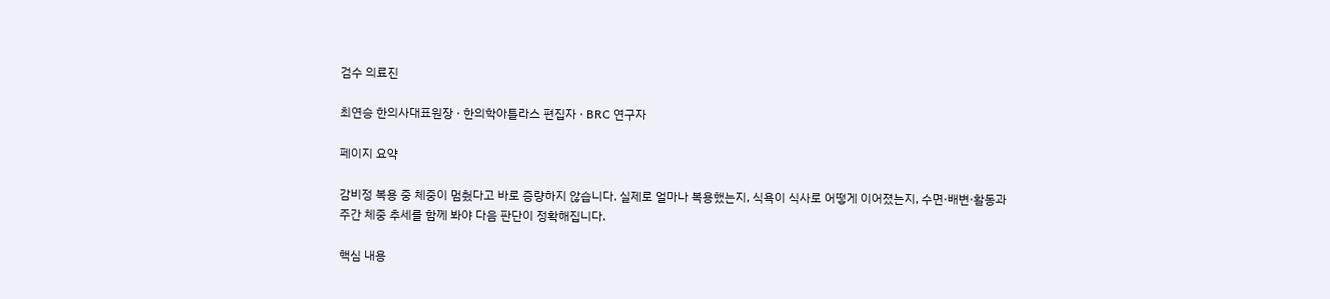검수 의료진

최연승 한의사대표원장 · 한의학아틀라스 편집자 · BRC 연구자

페이지 요약

감비정 복용 중 체중이 멈췄다고 바로 증량하지 않습니다. 실제로 얼마나 복용했는지, 식욕이 식사로 어떻게 이어졌는지, 수면·배변·활동과 주간 체중 추세를 함께 봐야 다음 판단이 정확해집니다.

핵심 내용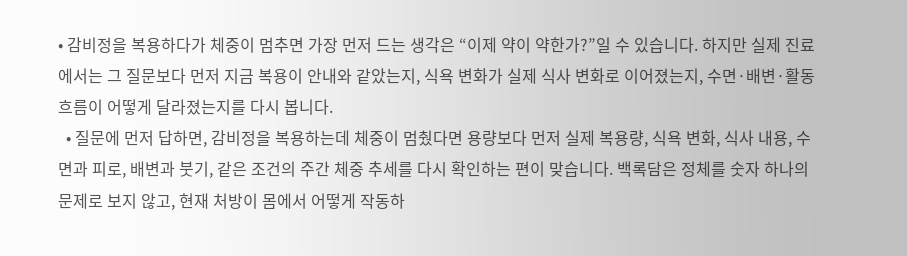• 감비정을 복용하다가 체중이 멈추면 가장 먼저 드는 생각은 “이제 약이 약한가?”일 수 있습니다. 하지만 실제 진료에서는 그 질문보다 먼저 지금 복용이 안내와 같았는지, 식욕 변화가 실제 식사 변화로 이어졌는지, 수면·배변·활동 흐름이 어떻게 달라졌는지를 다시 봅니다.
  • 질문에 먼저 답하면, 감비정을 복용하는데 체중이 멈췄다면 용량보다 먼저 실제 복용량, 식욕 변화, 식사 내용, 수면과 피로, 배변과 붓기, 같은 조건의 주간 체중 추세를 다시 확인하는 편이 맞습니다. 백록담은 정체를 숫자 하나의 문제로 보지 않고, 현재 처방이 몸에서 어떻게 작동하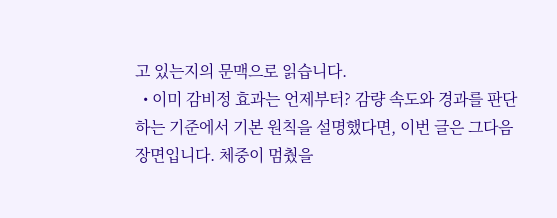고 있는지의 문맥으로 읽습니다.
  • 이미 감비정 효과는 언제부터? 감량 속도와 경과를 판단하는 기준에서 기본 원칙을 설명했다면, 이번 글은 그다음 장면입니다. 체중이 멈췄을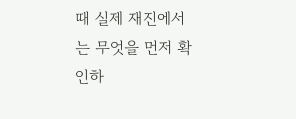때 실제 재진에서는 무엇을 먼저 확인하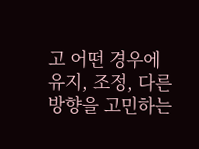고 어떤 경우에 유지, 조정, 다른 방향을 고민하는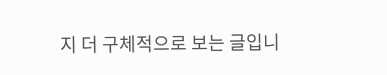지 더 구체적으로 보는 글입니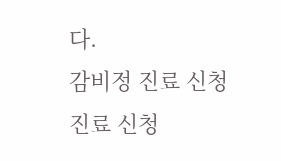다.
감비정 진료 신청 진료 신청